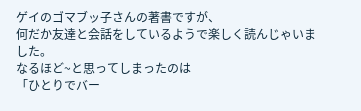ゲイのゴマブッ子さんの著書ですが、
何だか友達と会話をしているようで楽しく読んじゃいました。
なるほど~と思ってしまったのは
「ひとりでバー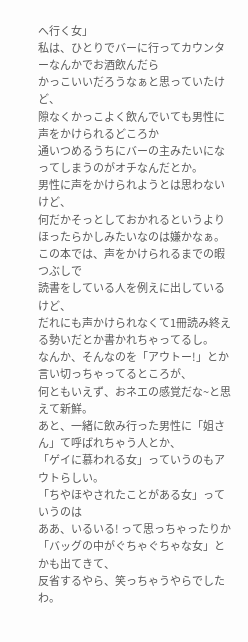へ行く女」
私は、ひとりでバーに行ってカウンターなんかでお酒飲んだら
かっこいいだろうなぁと思っていたけど、
隙なくかっこよく飲んでいても男性に声をかけられるどころか
通いつめるうちにバーの主みたいになってしまうのがオチなんだとか。
男性に声をかけられようとは思わないけど、
何だかそっとしておかれるというより
ほったらかしみたいなのは嫌かなぁ。
この本では、声をかけられるまでの暇つぶしで
読書をしている人を例えに出しているけど、
だれにも声かけられなくて1冊読み終える勢いだとか書かれちゃってるし。
なんか、そんなのを「アウトー!」とか言い切っちゃってるところが、
何ともいえず、おネエの感覚だな~と思えて新鮮。
あと、一緒に飲み行った男性に「姐さん」て呼ばれちゃう人とか、
「ゲイに慕われる女」っていうのもアウトらしい。
「ちやほやされたことがある女」っていうのは
ああ、いるいる! って思っちゃったりか
「バッグの中がぐちゃぐちゃな女」とかも出てきて、
反省するやら、笑っちゃうやらでしたわ。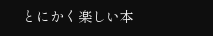とにかく楽しい本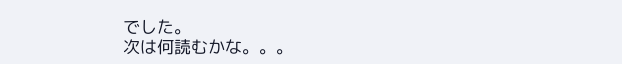でした。
次は何読むかな。。。